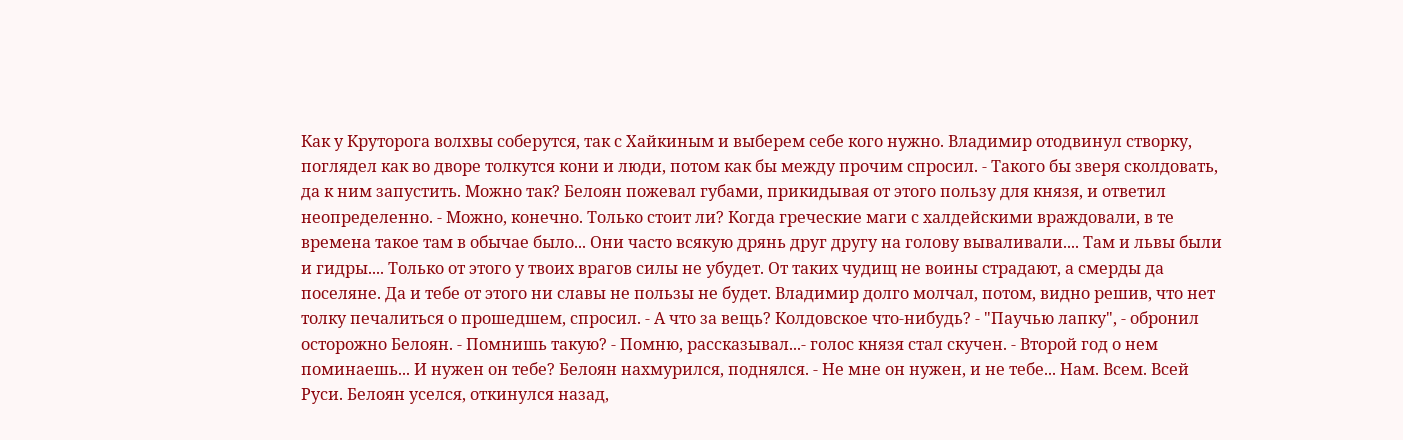Как у Круторога волхвы соберутся, так с Хайкиным и выберем себе кого нужно. Владимир отодвинул створку, поглядел как во дворе толкутся кони и люди, потом как бы между прочим спросил. - Такого бы зверя сколдовать, да к ним запустить. Можно так? Белоян пожевал губами, прикидывая от этого пользу для князя, и ответил неопределенно. - Можно, конечно. Только стоит ли? Когда греческие маги с халдейскими враждовали, в те времена такое там в обычае было... Они часто всякую дрянь друг другу на голову вываливали.... Там и львы были и гидры.... Только от этого у твоих врагов силы не убудет. От таких чудищ не воины страдают, а смерды да поселяне. Да и тебе от этого ни славы не пользы не будет. Владимир долго молчал, потом, видно решив, что нет толку печалиться о прошедшем, спросил. - А что за вещь? Колдовское что-нибудь? - "Паучью лапку", - обронил осторожно Белоян. - Помнишь такую? - Помню, рассказывал...- голос князя стал скучен. - Второй год о нем поминаешь... И нужен он тебе? Белоян нахмурился, поднялся. - Не мне он нужен, и не тебе... Нам. Всем. Всей Руси. Белоян уселся, откинулся назад,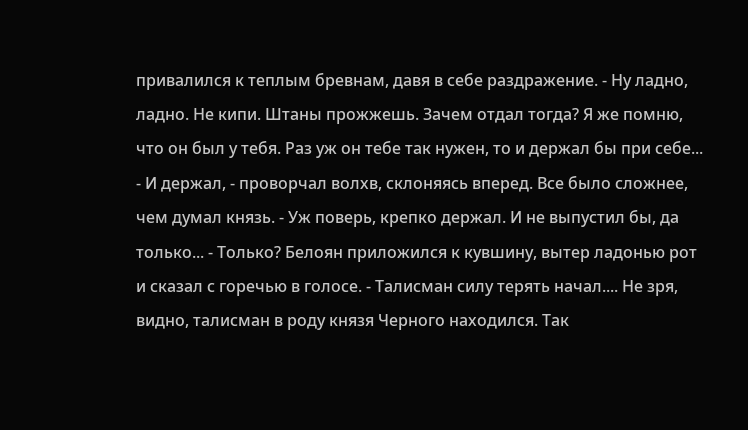привалился к теплым бревнам, давя в себе раздражение. - Ну ладно, ладно. Не кипи. Штаны прожжешь. Зачем отдал тогда? Я же помню, что он был у тебя. Раз уж он тебе так нужен, то и держал бы при себе... - И держал, - проворчал волхв, склоняясь вперед. Все было сложнее, чем думал князь. - Уж поверь, крепко держал. И не выпустил бы, да только... - Только? Белоян приложился к кувшину, вытер ладонью рот и сказал с горечью в голосе. - Талисман силу терять начал.... Не зря, видно, талисман в роду князя Черного находился. Так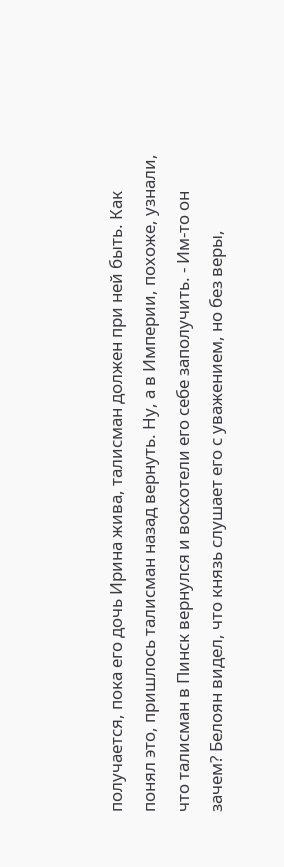получается, пока его дочь Ирина жива, талисман должен при ней быть. Как понял это, пришлось талисман назад вернуть. Ну, а в Империи, похоже, узнали, что талисман в Пинск вернулся и восхотели его себе заполучить. - Им-то он зачем? Белоян видел, что князь слушает его с уважением, но без веры,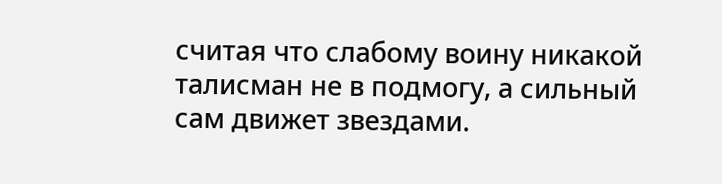считая что слабому воину никакой талисман не в подмогу, а сильный сам движет звездами.